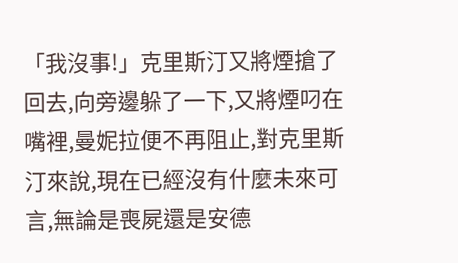「我沒事!」克里斯汀又將煙搶了回去,向旁邊躲了一下,又將煙叼在嘴裡,曼妮拉便不再阻止,對克里斯汀來說,現在已經沒有什麼未來可言,無論是喪屍還是安德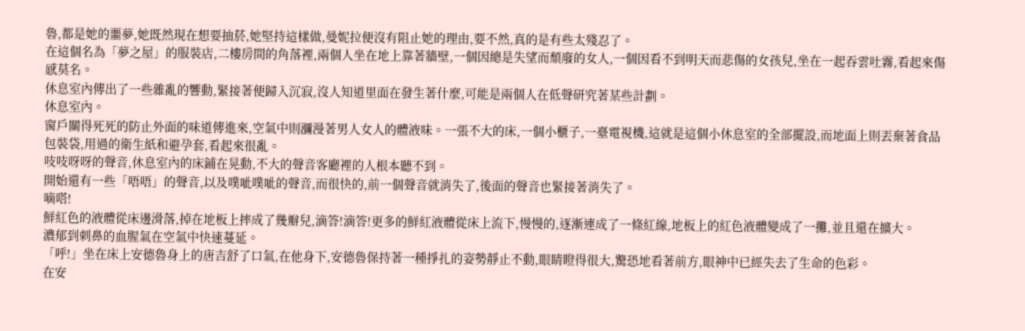魯,都是她的噩夢,她既然現在想要抽菸,她堅持這樣做,曼妮拉便沒有阻止她的理由,要不然,真的是有些太殘忍了。
在這個名為「夢之屋」的服裝店,二樓房間的角落裡,兩個人坐在地上靠著牆壁,一個因總是失望而頹廢的女人,一個因看不到明天而悲傷的女孩兒,坐在一起吞雲吐霧,看起來傷感莫名。
休息室內傳出了一些雜亂的響動,緊接著便歸入沉寂,沒人知道里面在發生著什麼,可能是兩個人在低聲研究著某些計劃。
休息室內。
窗戶關得死死的防止外面的味道傳進來,空氣中則瀰漫著男人女人的體液味。一張不大的床,一個小櫃子,一臺電視機,這就是這個小休息室的全部擺設,而地面上則丟棄著食品包裝袋,用過的衛生紙和避孕套,看起來很亂。
吱吱呀呀的聲音,休息室內的床鋪在晃動,不大的聲音客廳裡的人根本聽不到。
開始還有一些「唔唔」的聲音,以及噗呲噗呲的聲音,而很快的,前一個聲音就消失了,後面的聲音也緊接著消失了。
嘀嗒!
鮮紅色的液體從床邊滑落,掉在地板上摔成了幾瓣兒,滴答!滴答!更多的鮮紅液體從床上流下,慢慢的,逐漸連成了一條紅線,地板上的紅色液體變成了一攤,並且還在擴大。
濃郁到刺鼻的血腥氣在空氣中快速蔓延。
「呼!」坐在床上安德魯身上的唐吉舒了口氣,在他身下,安德魯保持著一種掙扎的姿勢靜止不動,眼睛瞪得很大,驚恐地看著前方,眼神中已經失去了生命的色彩。
在安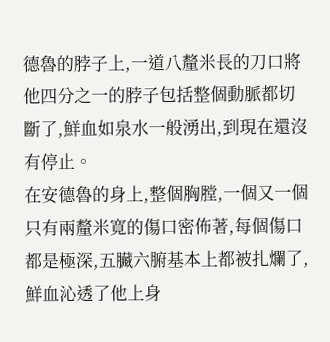德魯的脖子上,一道八釐米長的刀口將他四分之一的脖子包括整個動脈都切斷了,鮮血如泉水一般湧出,到現在還沒有停止。
在安德魯的身上,整個胸膛,一個又一個只有兩釐米寬的傷口密佈著,每個傷口都是極深,五臟六腑基本上都被扎爛了,鮮血沁透了他上身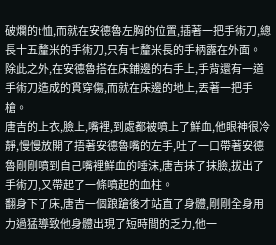破爛的t恤,而就在安德魯左胸的位置,插著一把手術刀,總長十五釐米的手術刀,只有七釐米長的手柄露在外面。
除此之外,在安德魯搭在床鋪邊的右手上,手背還有一道手術刀造成的貫穿傷,而就在床邊的地上,丟著一把手槍。
唐吉的上衣,臉上,嘴裡,到處都被噴上了鮮血,他眼神很冷靜,慢慢放開了捂著安德魯嘴的左手,吐了一口帶著安德魯剛剛噴到自己嘴裡鮮血的唾沫,唐吉抹了抹臉,拔出了手術刀,又帶起了一條噴起的血柱。
翻身下了床,唐吉一個踉蹌後才站直了身體,剛剛全身用力過猛導致他身體出現了短時間的乏力,他一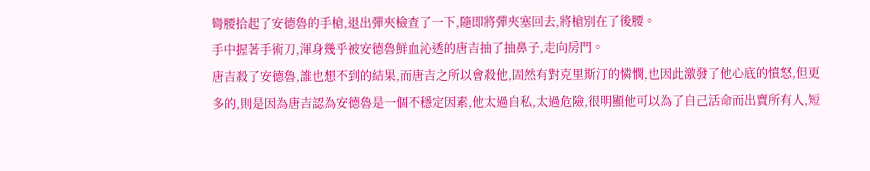彎腰拾起了安德魯的手槍,退出彈夾檢查了一下,隨即將彈夾塞回去,將槍別在了後腰。
手中握著手術刀,渾身幾乎被安德魯鮮血沁透的唐吉抽了抽鼻子,走向房門。
唐吉殺了安德魯,誰也想不到的結果,而唐吉之所以會殺他,固然有對克里斯汀的憐憫,也因此激發了他心底的憤怒,但更多的,則是因為唐吉認為安德魯是一個不穩定因素,他太過自私,太過危險,很明顯他可以為了自己活命而出賣所有人,短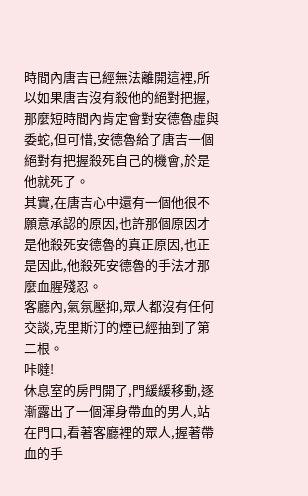時間內唐吉已經無法離開這裡,所以如果唐吉沒有殺他的絕對把握,那麼短時間內肯定會對安德魯虛與委蛇,但可惜,安德魯給了唐吉一個絕對有把握殺死自己的機會,於是他就死了。
其實,在唐吉心中還有一個他很不願意承認的原因,也許那個原因才是他殺死安德魯的真正原因,也正是因此,他殺死安德魯的手法才那麼血腥殘忍。
客廳內,氣氛壓抑,眾人都沒有任何交談,克里斯汀的煙已經抽到了第二根。
咔噠!
休息室的房門開了,門緩緩移動,逐漸露出了一個渾身帶血的男人,站在門口,看著客廳裡的眾人,握著帶血的手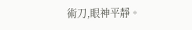術刀,眼神平靜。